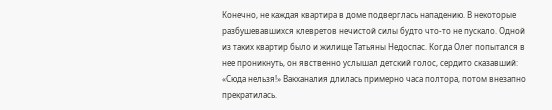Конечно, не каждая квартира в доме подверглась нападению. В некоторые разбушевавшихся клевретов нечистой силы будто что-то не пускало. Одной из таких квартир было и жилище Татьяны Недоспас. Когда Олег попытался в нее проникнуть, он явственно услышал детский голос, сердито сказавший: «Сюда нельзя!» Вакханалия длилась примерно часа полтора, потом внезапно прекратилась.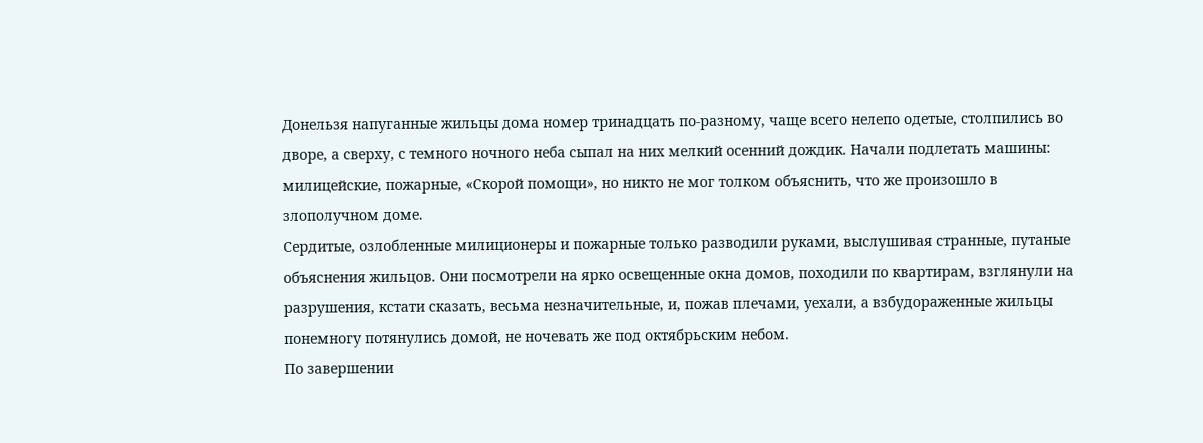Донельзя напуганные жильцы дома номер тринадцать по-разному, чаще всего нелепо одетые, столпились во дворе, а сверху, с темного ночного неба сыпал на них мелкий осенний дождик. Начали подлетать машины: милицейские, пожарные, «Скорой помощи», но никто не мог толком объяснить, что же произошло в злополучном доме.
Сердитые, озлобленные милиционеры и пожарные только разводили руками, выслушивая странные, путаные объяснения жильцов. Они посмотрели на ярко освещенные окна домов, походили по квартирам, взглянули на разрушения, кстати сказать, весьма незначительные, и, пожав плечами, уехали, а взбудораженные жильцы понемногу потянулись домой, не ночевать же под октябрьским небом.
По завершении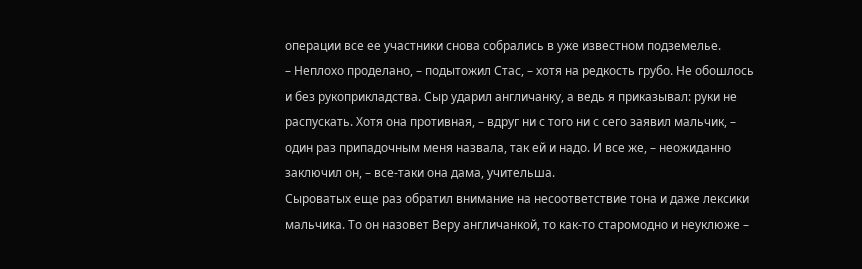операции все ее участники снова собрались в уже известном подземелье.
– Неплохо проделано, – подытожил Стас, – хотя на редкость грубо. Не обошлось и без рукоприкладства. Сыр ударил англичанку, а ведь я приказывал: руки не распускать. Хотя она противная, – вдруг ни с того ни с сего заявил мальчик, – один раз припадочным меня назвала, так ей и надо. И все же, – неожиданно заключил он, – все-таки она дама, учительша.
Сыроватых еще раз обратил внимание на несоответствие тона и даже лексики мальчика. То он назовет Веру англичанкой, то как-то старомодно и неуклюже –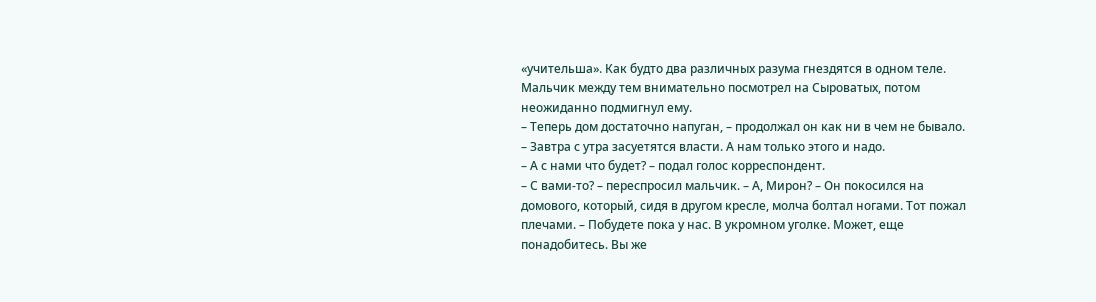«учительша». Как будто два различных разума гнездятся в одном теле.
Мальчик между тем внимательно посмотрел на Сыроватых, потом неожиданно подмигнул ему.
– Теперь дом достаточно напуган, – продолжал он как ни в чем не бывало. – Завтра с утра засуетятся власти. А нам только этого и надо.
– А с нами что будет? – подал голос корреспондент.
– С вами-то? – переспросил мальчик. – А, Мирон? – Он покосился на домового, который, сидя в другом кресле, молча болтал ногами. Тот пожал плечами. – Побудете пока у нас. В укромном уголке. Может, еще понадобитесь. Вы же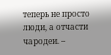теперь не просто люди, а отчасти чародеи. –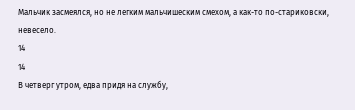Мальчик засмеялся, но не легким мальчишеским смехом, а как-то по-стариковски, невесело.
14
14
В четверг утром, едва придя на службу,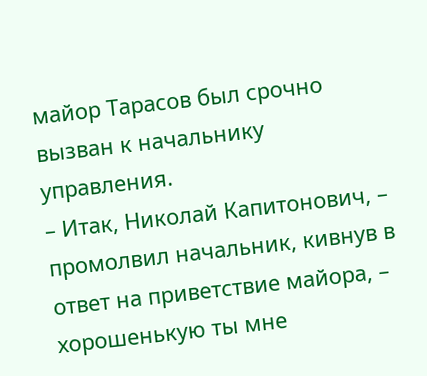майор Тарасов был срочно вызван к начальнику управления.
– Итак, Николай Капитонович, – промолвил начальник, кивнув в ответ на приветствие майора, – хорошенькую ты мне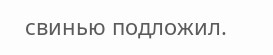свинью подложил.